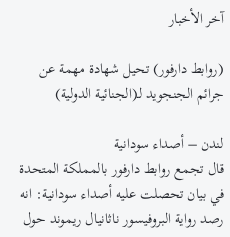آخر الأخبار

(روابط دارفور) تحيل شهادة مهمة عن جرائم الجنجويد لـ(الجنائية الدولية)

لندن – أصداء سودانية
قال تجمع روابط دارفور بالمملكة المتحدة في بيان تحصلت عليه أصداء سودانية: انه رصد رواية البروفيسور ناثانيال ريموند حول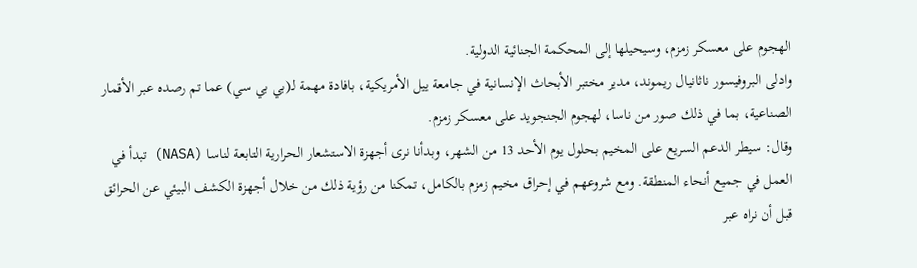الهجوم على معسكر زمزم، وسيحيلها إلى المحكمة الجنائية الدولية.
وادلى البروفيسور ناثانيال ريموند، مدير مختبر الأبحاث الإنسانية في جامعة ييل الأمريكية، بافادة مهمة لـ(بي بي سي) عما تم رصده عبر الأقمار الصناعية، بما في ذلك صور من ناسا، لهجوم الجنجويد على معسكر زمزم.
وقال: سيطر الدعم السريع على المخيم بحلول يوم الأحد 13 من الشهر، وبدأنا نرى أجهزة الاستشعار الحرارية التابعة لناسا (NASA) تبدأ في العمل في جميع أنحاء المنطقة. ومع شروعهم في إحراق مخيم زمزم بالكامل، تمكنا من رؤية ذلك من خلال أجهزة الكشف البيئي عن الحرائق قبل أن نراه عبر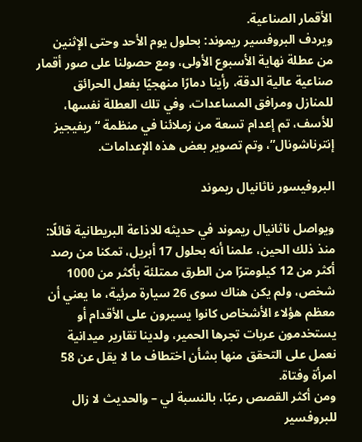الأقمار الصناعية.
ويردف البروفسير ريموند: بحلول يوم الأحد وحتى الإثنين من عطلة نهاية الأسبوع الأولى، ومع حصولنا على صور أقمار صناعية عالية الدقة، رأينا دمارًا منهجيًا بفعل الحرائق للمنازل ومرافق المساعدات، وفي تلك العطلة نفسها، للأسف، تم إعدام تسعة من زملائنا في منظمة “ريفيجيز إنترناشونال”، وتم تصوير بعض هذه الإعدامات.

البروفيسور ناثانيال ريموند

ويواصل ناثانيال ريموند في حديثه للاذاعة البريطانية قائلًا: منذ ذلك الحين، علمنا أنه بحلول 17 أبريل، تمكنا من رصد أكثر من 12 كيلومترًا من الطرق ممتلئة بأكثر من 1000 شخص، ولم يكن هناك سوى 26 سيارة مرئية، ما يعني أن معظم هؤلاء الأشخاص كانوا يسيرون على الأقدام أو يستخدمون عربات تجرها الحمير، ولدينا تقارير ميدانية نعمل على التحقق منها بشأن اختطاف ما لا يقل عن 58 امرأة وفتاة.
ومن أكثر القصص رعبًا، بالنسبة لي – والحديث لا زال للبروفسير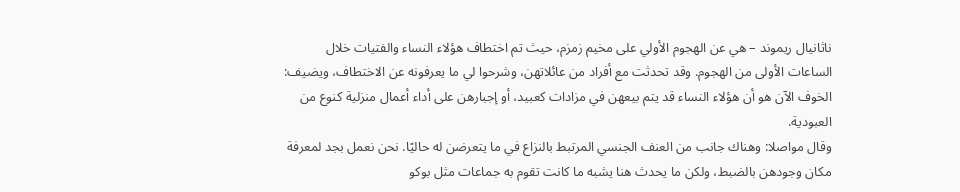ناثانيال ريموند – هي عن الهجوم الأولي على مخيم زمزم، حيث تم اختطاف هؤلاء النساء والفتيات خلال الساعات الأولى من الهجوم. وقد تحدثت مع أفراد من عائلاتهن، وشرحوا لي ما يعرفونه عن الاختطاف، ويضيف: الخوف الآن هو أن هؤلاء النساء قد يتم بيعهن في مزادات كعبيد، أو إجبارهن على أداء أعمال منزلية كنوع من العبودية.
وقال مواصلا: وهناك جانب من العنف الجنسي المرتبط بالنزاع في ما يتعرضن له حاليًا. نحن نعمل بجد لمعرفة مكان وجودهن بالضبط، ولكن ما يحدث هنا يشبه ما كانت تقوم به جماعات مثل بوكو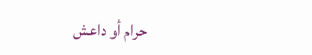حرام أو داعش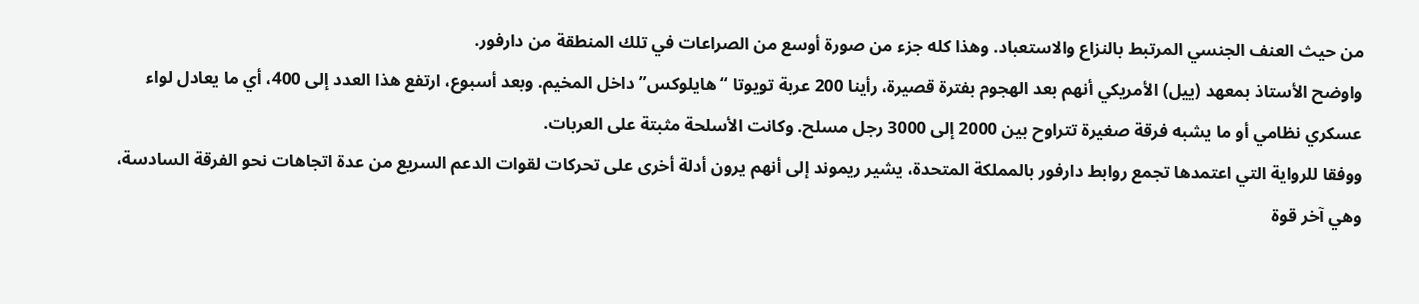من حيث العنف الجنسي المرتبط بالنزاع والاستعباد. وهذا كله جزء من صورة أوسع من الصراعات في تلك المنطقة من دارفور.
واوضح الأستاذ بمعهد (ييل) الأمريكي أنهم بعد الهجوم بفترة قصيرة، رأينا 200 عربة تويوتا “هايلوكس” داخل المخيم. وبعد أسبوع، ارتفع هذا العدد إلى 400، أي ما يعادل لواء عسكري نظامي أو ما يشبه فرقة صغيرة تتراوح بين 2000 إلى 3000 رجل مسلح. وكانت الأسلحة مثبتة على العربات.
ووفقا للرواية التي اعتمدها تجمع روابط دارفور بالمملكة المتحدة، يشير ريموند إلى أنهم يرون أدلة أخرى على تحركات لقوات الدعم السريع من عدة اتجاهات نحو الفرقة السادسة، وهي آخر قوة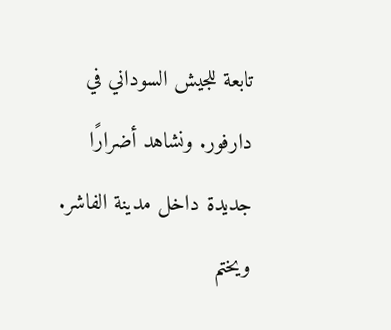تابعة للجيش السوداني في دارفور. ونشاهد أضرارًا جديدة داخل مدينة الفاشر.
ويختم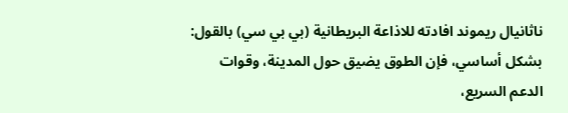ناثانيال ريموند افادته للاذاعة البريطانية (بي بي سي) بالقول: بشكل أساسي، فإن الطوق يضيق حول المدينة، وقوات الدعم السريع،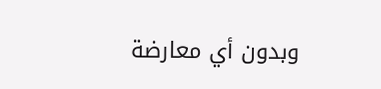وبدون أي معارضة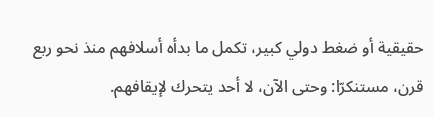حقيقية أو ضغط دولي كبير، تكمل ما بدأه أسلافهم منذ نحو ربع قرن، مستنكرّا: وحتى الآن، لا أحد يتحرك لإيقافهم.